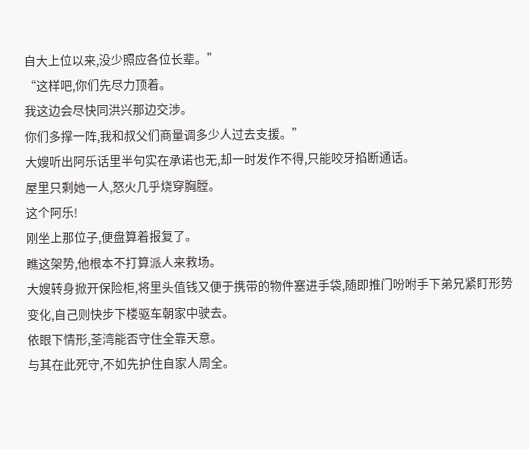自大上位以来,没少照应各位长辈。”
“这样吧,你们先尽力顶着。
我这边会尽快同洪兴那边交涉。
你们多撑一阵,我和叔父们商量调多少人过去支援。”
大嫂听出阿乐话里半句实在承诺也无,却一时发作不得,只能咬牙掐断通话。
屋里只剩她一人,怒火几乎烧穿胸膛。
这个阿乐!
刚坐上那位子,便盘算着报复了。
瞧这架势,他根本不打算派人来救场。
大嫂转身掀开保险柜,将里头值钱又便于携带的物件塞进手袋,随即推门吩咐手下弟兄紧盯形势变化,自己则快步下楼驱车朝家中驶去。
依眼下情形,荃湾能否守住全靠天意。
与其在此死守,不如先护住自家人周全。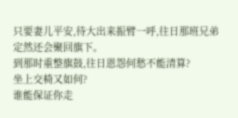只要妻儿平安,待大出来振臂一呼,往日那班兄弟定然还会聚回旗下。
到那时重整旗鼓,往日恩怨何愁不能清算?
坐上交椅又如何?
谁能保证你走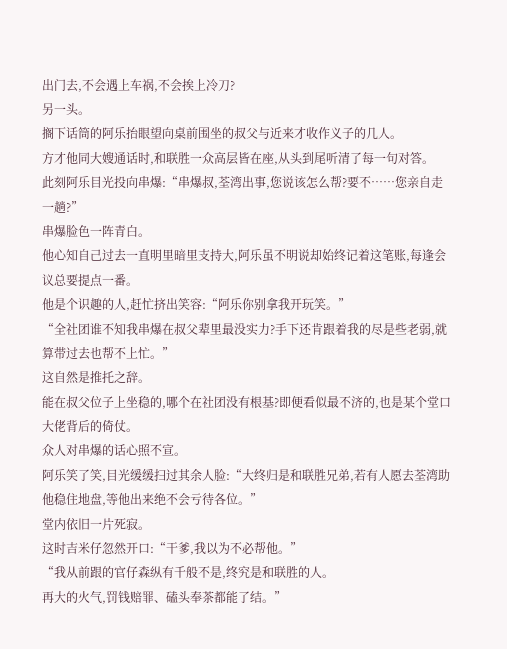出门去,不会遇上车祸,不会挨上冷刀?
另一头。
搁下话筒的阿乐抬眼望向桌前围坐的叔父与近来才收作义子的几人。
方才他同大嫂通话时,和联胜一众高层皆在座,从头到尾听清了每一句对答。
此刻阿乐目光投向串爆:“串爆叔,荃湾出事,您说该怎么帮?要不……您亲自走一趟?”
串爆脸色一阵青白。
他心知自己过去一直明里暗里支持大,阿乐虽不明说却始终记着这笔账,每逢会议总要提点一番。
他是个识趣的人,赶忙挤出笑容:“阿乐你别拿我开玩笑。”
“全社团谁不知我串爆在叔父辈里最没实力?手下还肯跟着我的尽是些老弱,就算带过去也帮不上忙。”
这自然是推托之辞。
能在叔父位子上坐稳的,哪个在社团没有根基?即便看似最不济的,也是某个堂口大佬背后的倚仗。
众人对串爆的话心照不宣。
阿乐笑了笑,目光缓缓扫过其余人脸:“大终归是和联胜兄弟,若有人愿去荃湾助他稳住地盘,等他出来绝不会亏待各位。”
堂内依旧一片死寂。
这时吉米仔忽然开口:“干爹,我以为不必帮他。”
“我从前跟的官仔森纵有千般不是,终究是和联胜的人。
再大的火气,罚钱赔罪、磕头奉茶都能了结。”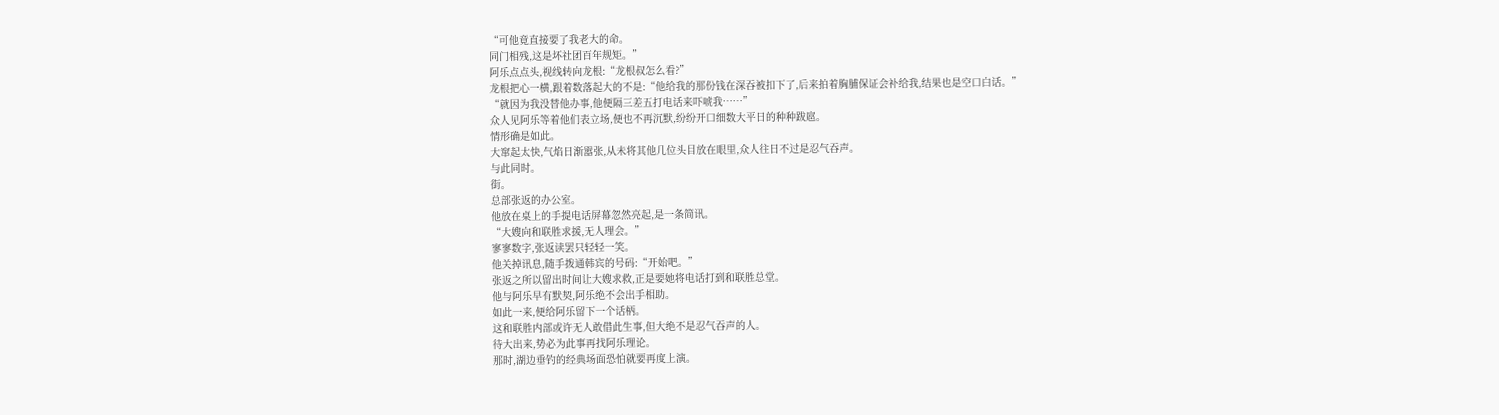“可他竟直接要了我老大的命。
同门相残,这是坏社团百年规矩。”
阿乐点点头,视线转向龙根:“龙根叔怎么看?”
龙根把心一横,跟着数落起大的不是:“他给我的那份钱在深吞被扣下了,后来拍着胸脯保证会补给我,结果也是空口白话。”
“就因为我没替他办事,他便隔三差五打电话来吓唬我……”
众人见阿乐等着他们表立场,便也不再沉默,纷纷开口细数大平日的种种跋扈。
情形确是如此。
大窜起太快,气焰日渐嚣张,从未将其他几位头目放在眼里,众人往日不过是忍气吞声。
与此同时。
街。
总部张返的办公室。
他放在桌上的手提电话屏幕忽然亮起,是一条简讯。
“大嫂向和联胜求援,无人理会。”
寥寥数字,张返读罢只轻轻一笑。
他关掉讯息,随手拨通韩宾的号码:“开始吧。”
张返之所以留出时间让大嫂求救,正是要她将电话打到和联胜总堂。
他与阿乐早有默契,阿乐绝不会出手相助。
如此一来,便给阿乐留下一个话柄。
这和联胜内部或许无人敢借此生事,但大绝不是忍气吞声的人。
待大出来,势必为此事再找阿乐理论。
那时,湖边垂钓的经典场面恐怕就要再度上演。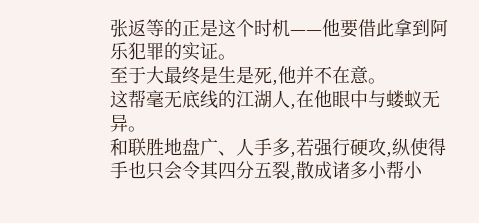张返等的正是这个时机——他要借此拿到阿乐犯罪的实证。
至于大最终是生是死,他并不在意。
这帮毫无底线的江湖人,在他眼中与蝼蚁无异。
和联胜地盘广、人手多,若强行硬攻,纵使得手也只会令其四分五裂,散成诸多小帮小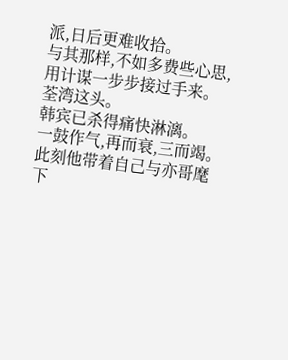派,日后更难收拾。
与其那样,不如多费些心思,用计谋一步步接过手来。
荃湾这头。
韩宾已杀得痛快淋漓。
一鼓作气,再而衰,三而竭。
此刻他带着自己与亦哥麾下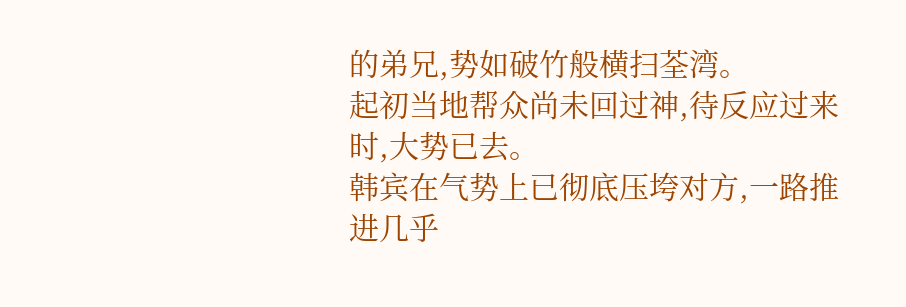的弟兄,势如破竹般横扫荃湾。
起初当地帮众尚未回过神,待反应过来时,大势已去。
韩宾在气势上已彻底压垮对方,一路推进几乎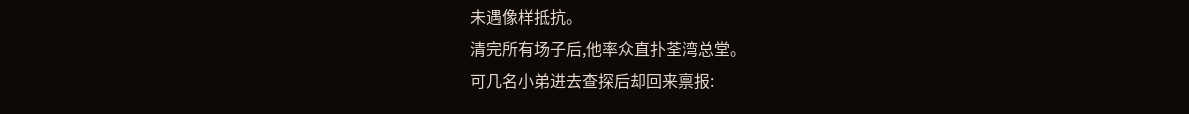未遇像样抵抗。
清完所有场子后,他率众直扑荃湾总堂。
可几名小弟进去查探后却回来禀报: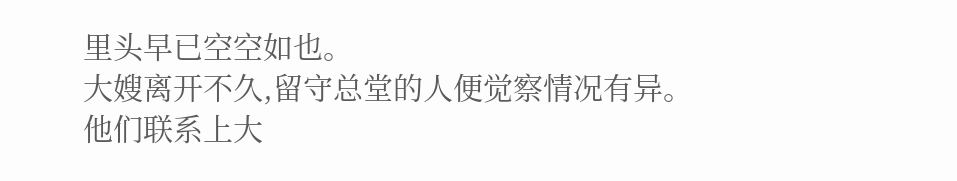里头早已空空如也。
大嫂离开不久,留守总堂的人便觉察情况有异。
他们联系上大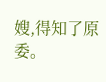嫂,得知了原委。